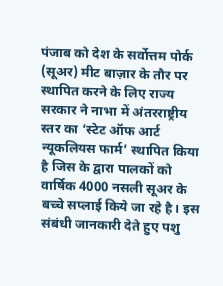पंजाब को देश के सर्वोत्तम पोर्क (सूअर) मीट बाज़ार के तौर पर स्थापित करने के लिए राज्य सरकार ने नाभा में अंतरराष्ट्रीय स्तर का ‘स्टेट ऑफ आर्ट न्यूकलियस फार्म’ स्थापित किया है जिस के द्वारा पालकों को वार्षिक 4000 नसली सूअर के बच्चे सप्लाई किये जा रहे है। इस संबंधी जानकारी देते हुए पशु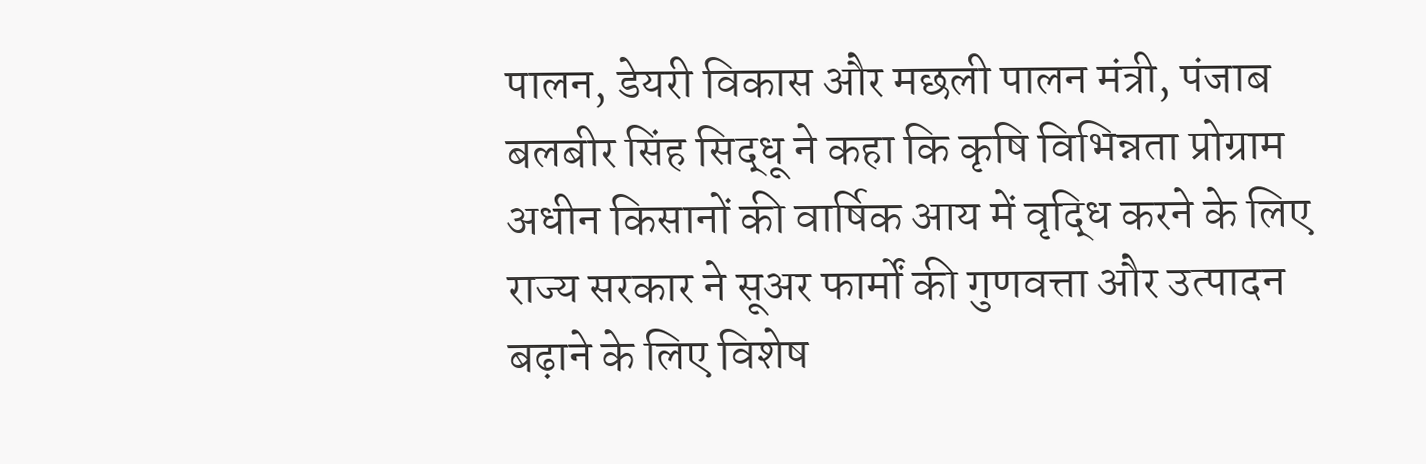पालन, डेयरी विकास और मछली पालन मंत्री, पंजाब बलबीर सिंह सिद्धू ने कहा कि कृषि विभिन्नता प्रोग्राम अधीन किसानों की वार्षिक आय में वृद्धि करने के लिए राज्य सरकार ने सूअर फार्मों की गुणवत्ता और उत्पादन बढ़ाने के लिए विशेष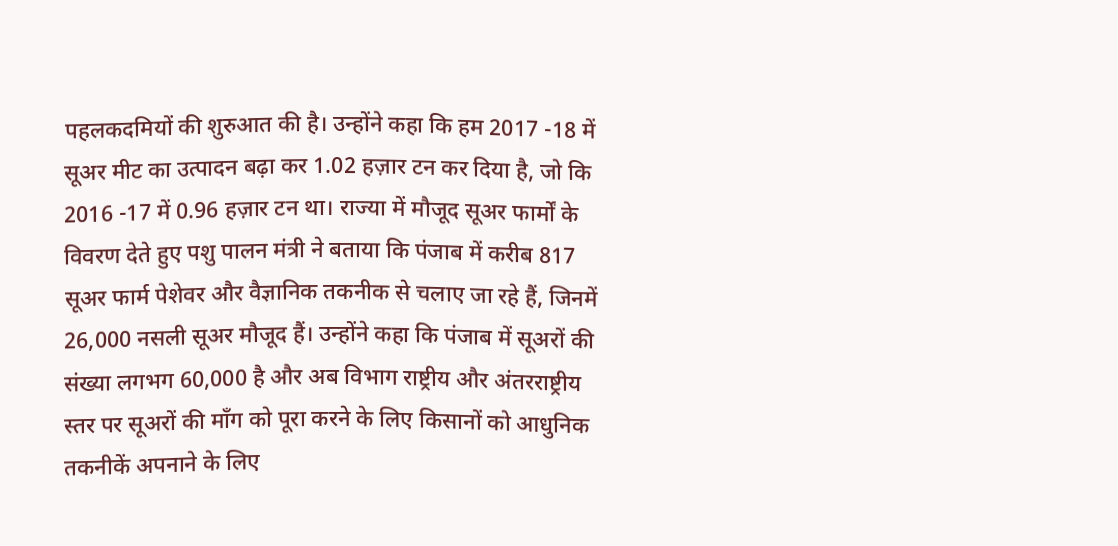पहलकदमियों की शुरुआत की है। उन्होंने कहा कि हम 2017 -18 में सूअर मीट का उत्पादन बढ़ा कर 1.02 हज़ार टन कर दिया है, जो कि 2016 -17 में 0.96 हज़ार टन था। राज्या में मौजूद सूअर फार्मों के विवरण देते हुए पशु पालन मंत्री ने बताया कि पंजाब में करीब 817 सूअर फार्म पेशेवर और वैज्ञानिक तकनीक से चलाए जा रहे हैं, जिनमें 26,000 नसली सूअर मौजूद हैं। उन्होंने कहा कि पंजाब में सूअरों की संख्या लगभग 60,000 है और अब विभाग राष्ट्रीय और अंतरराष्ट्रीय स्तर पर सूअरों की माँग को पूरा करने के लिए किसानों को आधुनिक तकनीकें अपनाने के लिए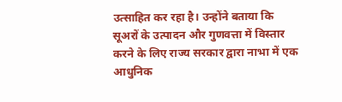उत्साहित कर रहा है। उन्होंने बताया कि सूअरों के उत्पादन और गुणवत्ता में विस्तार करने के लिए राज्य सरकार द्वारा नाभा में एक आधुनिक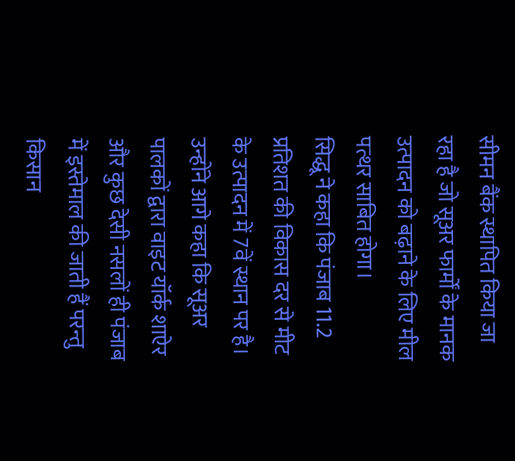सीमन बैंक स्थापित किया जा रहा है जो सूअर फार्मों के मानक उत्पादन को बढ़ाने के लिए मील पत्थर साबित होगा।
सिद्धू ने कहा कि पंजाब 11.2 प्रतिशत की विकास दर से मीट के उत्पादन में 7वें स्थान पर है। उन्होंने आगे कहा कि सूअर पालकों द्वारा वाइट यॉर्क शाऐर और कुछ देसी नसलों ही पंजाब में इस्तेमाल की जाती हैं परन्तु किसान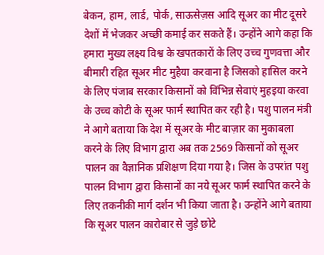बेकन, हाम, लार्ड, पोर्क, साऊसेज़स आदि सूअर का मीट दूसरे देशों में भेजकर अच्छी कमाई कर सकते हैं। उन्होंने आगे कहा कि हमारा मुख्य लक्ष्य विश्व के खपतकारों के लिए उच्च गुणवत्ता और बीमारी रहित सूअर मीट मुहैया करवाना है जिसको हासिल करने के लिए पंजाब सरकार किसानों को विंभिन्न सेवाएं मुहइया करवा के उच्च कोटी के सूअर फार्म स्थापित कर रही है। पशु पालन मंत्री ने आगे बताया कि देश में सूअर के मीट बाज़ार का मुकाबला करने के लिए विभाग द्वारा अब तक 2569 किसानों को सूअर पालन का वैज्ञानिक प्रशिक्षण दिया गया है। जिस के उपरांत पशु पालन विभाग द्वारा किसानों का नये सूअर फार्म स्थापित करने के लिए तकनीकी मार्ग दर्शन भी किया जाता है। उन्होंने आगे बताया कि सूअर पालन कारोबार से जुड़े छोटे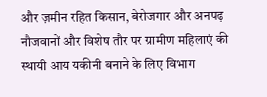और ज़मीन रहित किसान, बेरोजगार और अनपढ़ नौजवानों और विशेष तौर पर ग्रामीण महिलाएं की स्थायी आय यकीनी बनाने के लिए विभाग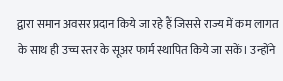द्वारा समान अवसर प्रदान किये जा रहे हैं जिससे राज्य में कम लागत के साथ ही उच्च स्तर के सूअर फार्म स्थापित किये जा सकें। उन्होंने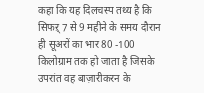कहा कि यह दिलचस्प तथ्य है कि सिफऱ् 7 से 9 महीने के समय दौरान ही सूअरों का भार 80 -100 किलोग्राम तक हो जाता है जिसके उपरांत वह बाज़ारीकरन के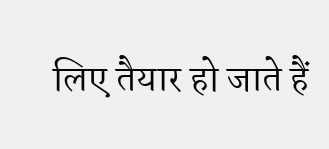लिए तैयार हो जाते हैं